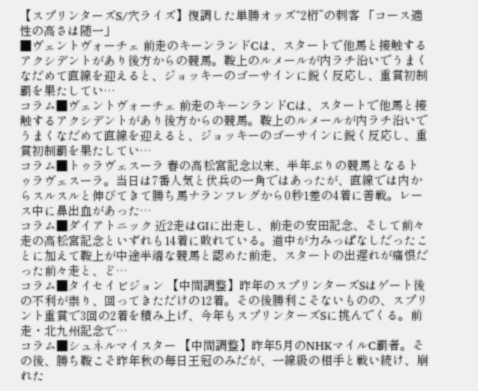【スプリンターズS/穴ライズ】復調した単勝オッズ“2桁”の刺客 「コース適性の高さは随一」
■ヴェントヴォーチェ 前走のキーンランドCは、スタートで他馬と接触するアクシデントがあり後方からの競馬。鞍上のルメールが内ラチ沿いでうまくなだめて直線を迎えると、ジョッキーのゴーサインに鋭く反応し、重賞初制覇を果たしてい…
コラム■ヴェントヴォーチェ 前走のキーンランドCは、スタートで他馬と接触するアクシデントがあり後方からの競馬。鞍上のルメールが内ラチ沿いでうまくなだめて直線を迎えると、ジョッキーのゴーサインに鋭く反応し、重賞初制覇を果たしてい…
コラム■トゥラヴェスーラ 春の高松宮記念以来、半年ぶりの競馬となるトゥラヴェスーラ。当日は7番人気と伏兵の一角ではあったが、直線では内からスルスルと伸びてきて勝ち馬ナランフレグから0秒1差の4着に善戦。レース中に鼻出血があった…
コラム■ダイアトニック 近2走はGIに出走し、前走の安田記念、そして前々走の高松宮記念といずれも14着に敗れている。道中が力みっぱなしだったことに加えて鞍上が中途半端な競馬と認めた前走、スタートの出遅れが痛恨だった前々走と、ど…
コラム■タイセイビジョン 【中間調整】昨年のスプリンターズSはゲート後の不利が祟り、回ってきただけの12着。その後勝利こそないものの、スプリント重賞で3回の2着を積み上げ、今年もスプリンターズSに挑んでくる。前走・北九州記念で…
コラム■シュネルマイスター 【中間調整】昨年5月のNHKマイルC覇者。その後、勝ち鞍こそ昨年秋の毎日王冠のみだが、一線級の相手と戦い続け、崩れた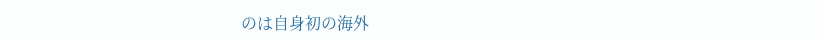のは自身初の海外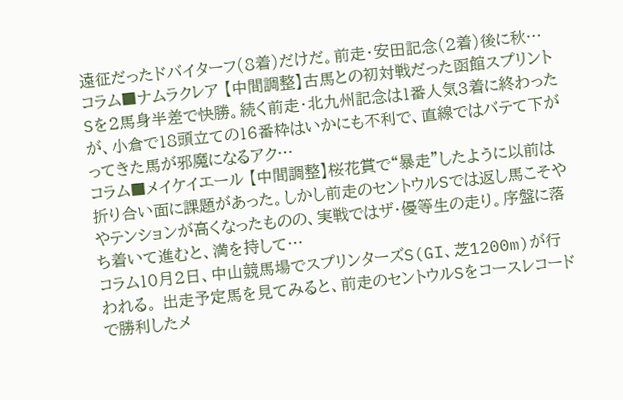遠征だったドバイターフ(8着)だけだ。前走・安田記念(2着)後に秋…
コラム■ナムラクレア 【中間調整】古馬との初対戦だった函館スプリントSを2馬身半差で快勝。続く前走・北九州記念は1番人気3着に終わったが、小倉で18頭立ての16番枠はいかにも不利で、直線ではバテて下がってきた馬が邪魔になるアク…
コラム■メイケイエール 【中間調整】桜花賞で“暴走”したように以前は折り合い面に課題があった。しかし前走のセントウルSでは返し馬こそややテンションが高くなったものの、実戦ではザ・優等生の走り。序盤に落ち着いて進むと、満を持して…
コラム10月2日、中山競馬場でスプリンターズS(GI、芝1200m)が行われる。 出走予定馬を見てみると、前走のセントウルSをコースレコードで勝利したメ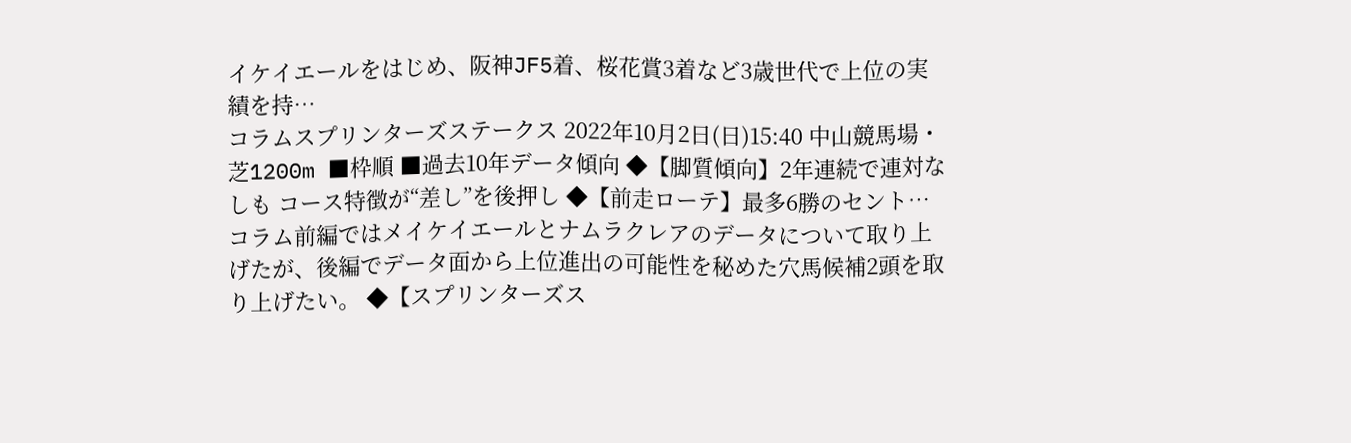イケイエールをはじめ、阪神JF5着、桜花賞3着など3歳世代で上位の実績を持…
コラムスプリンターズステークス 2022年10月2日(日)15:40 中山競馬場・芝1200m ■枠順 ■過去10年データ傾向 ◆【脚質傾向】2年連続で連対なしも コース特徴が“差し”を後押し ◆【前走ローテ】最多6勝のセント…
コラム前編ではメイケイエールとナムラクレアのデータについて取り上げたが、後編でデータ面から上位進出の可能性を秘めた穴馬候補2頭を取り上げたい。 ◆【スプリンターズス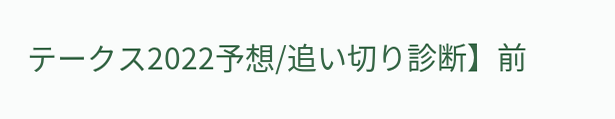テークス2022予想/追い切り診断】前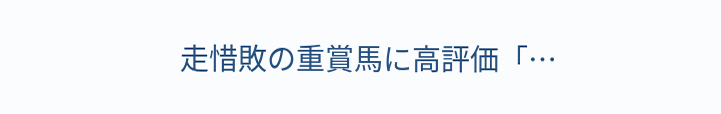走惜敗の重賞馬に高評価「…